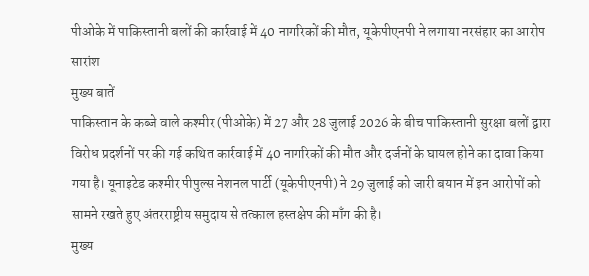पीओके में पाकिस्तानी बलों की कार्रवाई में 40 नागरिकों की मौत, यूकेपीएनपी ने लगाया नरसंहार का आरोप
सारांश
मुख्य बातें
पाकिस्तान के कब्जे वाले कश्मीर (पीओके) में 27 और 28 जुलाई 2026 के बीच पाकिस्तानी सुरक्षा बलों द्वारा विरोध प्रदर्शनों पर की गई कथित कार्रवाई में 40 नागरिकों की मौत और दर्जनों के घायल होने का दावा किया गया है। यूनाइटेड कश्मीर पीपुल्स नेशनल पार्टी (यूकेपीएनपी) ने 29 जुलाई को जारी बयान में इन आरोपों को सामने रखते हुए अंतरराष्ट्रीय समुदाय से तत्काल हस्तक्षेप की माँग की है।
मुख्य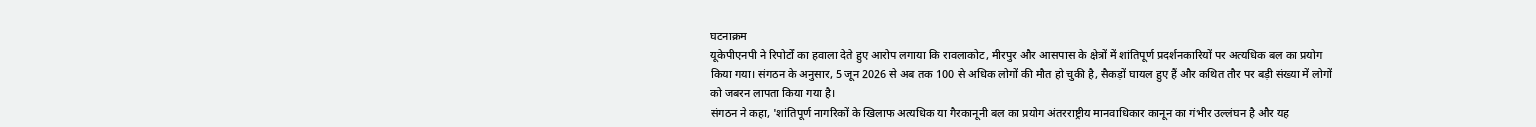घटनाक्रम
यूकेपीएनपी ने रिपोर्टों का हवाला देते हुए आरोप लगाया कि रावलाकोट, मीरपुर और आसपास के क्षेत्रों में शांतिपूर्ण प्रदर्शनकारियों पर अत्यधिक बल का प्रयोग किया गया। संगठन के अनुसार, 5 जून 2026 से अब तक 100 से अधिक लोगों की मौत हो चुकी है, सैकड़ों घायल हुए हैं और कथित तौर पर बड़ी संख्या में लोगों को जबरन लापता किया गया है।
संगठन ने कहा, 'शांतिपूर्ण नागरिकों के खिलाफ अत्यधिक या गैरकानूनी बल का प्रयोग अंतरराष्ट्रीय मानवाधिकार कानून का गंभीर उल्लंघन है और यह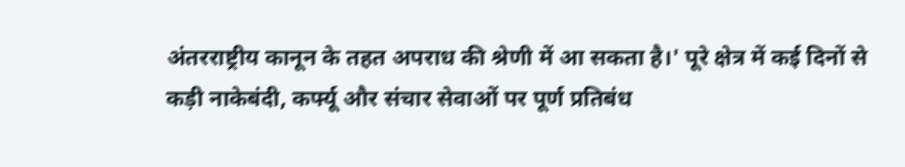अंतरराष्ट्रीय कानून के तहत अपराध की श्रेणी में आ सकता है।' पूरे क्षेत्र में कई दिनों से कड़ी नाकेबंदी, कर्फ्यू और संचार सेवाओं पर पूर्ण प्रतिबंध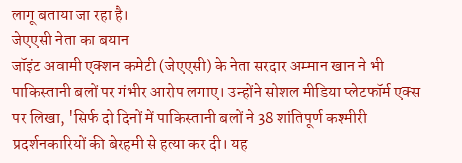लागू बताया जा रहा है।
जेएएसी नेता का बयान
जॉइंट अवामी एक्शन कमेटी (जेएएसी) के नेता सरदार अम्मान खान ने भी पाकिस्तानी बलों पर गंभीर आरोप लगाए। उन्होंने सोशल मीडिया प्लेटफॉर्म एक्स पर लिखा, 'सिर्फ दो दिनों में पाकिस्तानी बलों ने 38 शांतिपूर्ण कश्मीरी प्रदर्शनकारियों की बेरहमी से हत्या कर दी। यह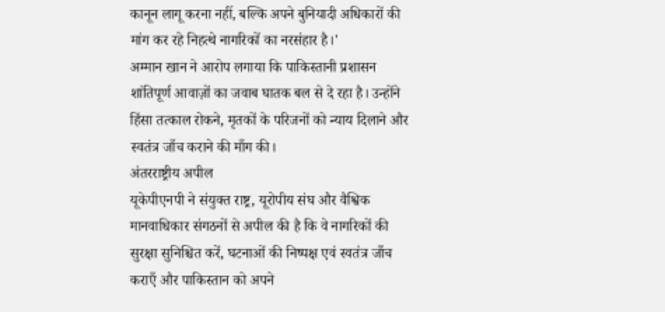कानून लागू करना नहीं, बल्कि अपने बुनियादी अधिकारों की मांग कर रहे निहत्थे नागरिकों का नरसंहार है।'
अम्मान खान ने आरोप लगाया कि पाकिस्तानी प्रशासन शांतिपूर्ण आवाज़ों का जवाब घातक बल से दे रहा है। उन्होंने हिंसा तत्काल रोकने, मृतकों के परिजनों को न्याय दिलाने और स्वतंत्र जाँच कराने की माँग की।
अंतरराष्ट्रीय अपील
यूकेपीएनपी ने संयुक्त राष्ट्र, यूरोपीय संघ और वैश्विक मानवाधिकार संगठनों से अपील की है कि वे नागरिकों की सुरक्षा सुनिश्चित करें, घटनाओं की निष्पक्ष एवं स्वतंत्र जाँच कराएँ और पाकिस्तान को अपने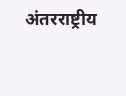अंतरराष्ट्रीय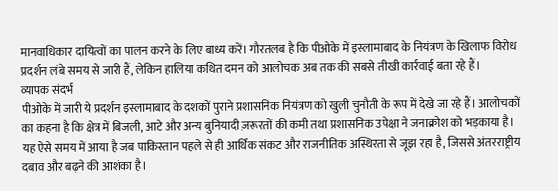मानवाधिकार दायित्वों का पालन करने के लिए बाध्य करें। गौरतलब है कि पीओके में इस्लामाबाद के नियंत्रण के खिलाफ विरोध प्रदर्शन लंबे समय से जारी हैं, लेकिन हालिया कथित दमन को आलोचक अब तक की सबसे तीखी कार्रवाई बता रहे हैं।
व्यापक संदर्भ
पीओके में जारी ये प्रदर्शन इस्लामाबाद के दशकों पुराने प्रशासनिक नियंत्रण को खुली चुनौती के रूप में देखे जा रहे हैं। आलोचकों का कहना है कि क्षेत्र में बिजली, आटे और अन्य बुनियादी ज़रूरतों की कमी तथा प्रशासनिक उपेक्षा ने जनाक्रोश को भड़काया है। यह ऐसे समय में आया है जब पाकिस्तान पहले से ही आर्थिक संकट और राजनीतिक अस्थिरता से जूझ रहा है, जिससे अंतरराष्ट्रीय दबाव और बढ़ने की आशंका है।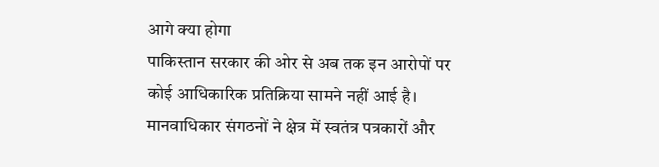आगे क्या होगा
पाकिस्तान सरकार की ओर से अब तक इन आरोपों पर कोई आधिकारिक प्रतिक्रिया सामने नहीं आई है। मानवाधिकार संगठनों ने क्षेत्र में स्वतंत्र पत्रकारों और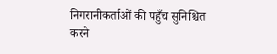निगरानीकर्ताओं की पहुँच सुनिश्चित करने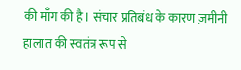की माँग की है। संचार प्रतिबंध के कारण ज़मीनी हालात की स्वतंत्र रूप से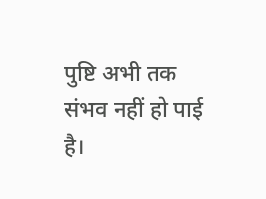पुष्टि अभी तक संभव नहीं हो पाई है।